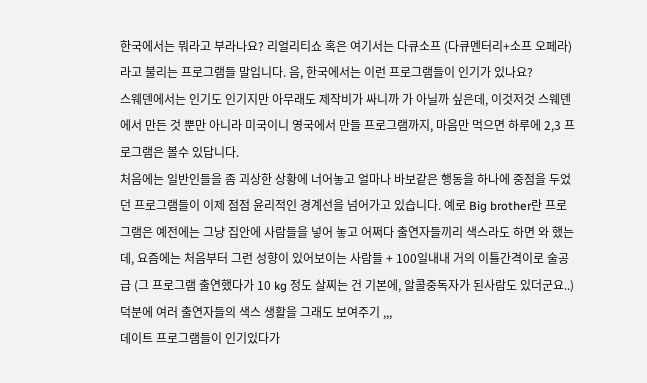한국에서는 뭐라고 부라나요? 리얼리티쇼 혹은 여기서는 다큐소프 (다큐멘터리+소프 오페라)라고 불리는 프로그램들 말입니다. 음, 한국에서는 이런 프로그램들이 인기가 있나요?
스웨덴에서는 인기도 인기지만 아무래도 제작비가 싸니까 가 아닐까 싶은데, 이것저것 스웨덴에서 만든 것 뿐만 아니라 미국이니 영국에서 만들 프로그램까지, 마음만 먹으면 하루에 2,3 프로그램은 볼수 있답니다.
처음에는 일반인들을 좀 괴상한 상황에 너어놓고 얼마나 바보같은 행동을 하나에 중점을 두었던 프로그램들이 이제 점점 윤리적인 경계선을 넘어가고 있습니다. 예로 Big brother란 프로그램은 예전에는 그냥 집안에 사람들을 넣어 놓고 어쩌다 출연자들끼리 색스라도 하면 와 했는데, 요즘에는 처음부터 그런 성향이 있어보이는 사람들 + 100일내내 거의 이틀간격이로 술공급 (그 프로그램 출연했다가 10 kg 정도 살찌는 건 기본에, 알콜중독자가 된사람도 있더군요..)덕분에 여러 출연자들의 색스 생활을 그래도 보여주기 ,,,
데이트 프로그램들이 인기있다가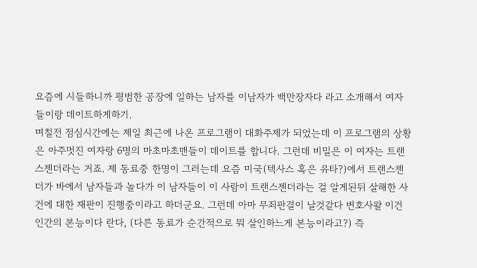요즘에 시들하니까 평범한 공장에 일하는 남자를 이남자가 백만장자다 라고 소개해서 여자들이랑 데이트하게하기.
며칠전 점심시간에는 제일 최근에 나온 프로그램이 대화주제가 되었는데 이 프로그램의 상황은 아주멋진 여자랑 6명의 마초마초맨들이 데이트를 합니다. 그런데 비밀은 이 여자는 트랜스젠더라는 거죠. 제 동료중 한명이 그러는데 요즘 미국(텍사스 혹은 유타?)에서 트랜스젠더가 바에서 남자들과 놀다가 이 남자들이 이 사람이 트랜스젠더라는 걸 알게된뒤 살해한 사건에 대한 재판이 진행중이라고 하더군요. 그런데 아마 무죄판결이 날것같다 변호사왈 이건 인간의 본능이다 란다, (다른 동료가 순간적으로 뭐 살인하느게 본능이라고?) 즉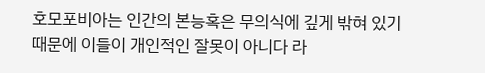호모포비아는 인간의 본능혹은 무의식에 깊게 밖혀 있기 때문에 이들이 개인적인 잘못이 아니다 라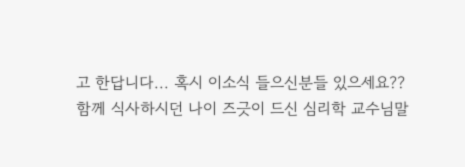고 한답니다... 혹시 이소식 들으신분들 있으세요??
함께 식사하시던 나이 즈긋이 드신 심리학 교수님말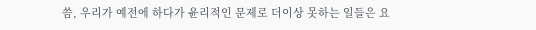씀, 우리가 예전에 하다가 윤리적인 문제로 더이상 못하는 일들은 요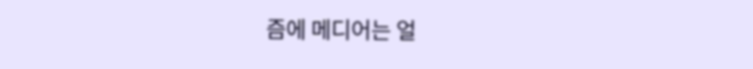즘에 메디어는 얼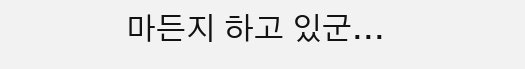마든지 하고 있군...